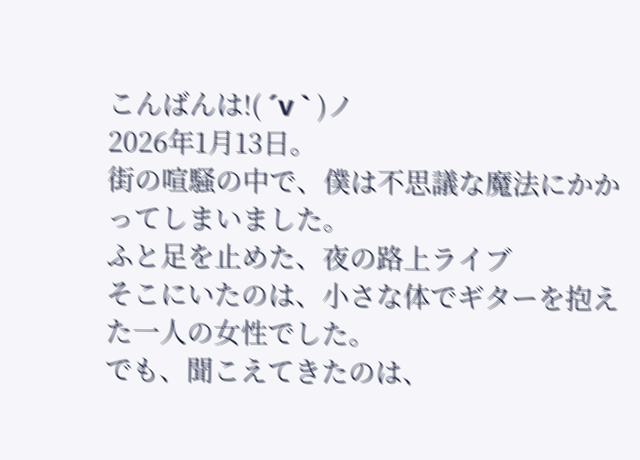こんばんは!( ´v ` )ノ
2026年1月13日。
街の喧騒の中で、僕は不思議な魔法にかかってしまいました。
ふと足を止めた、夜の路上ライブ
そこにいたのは、小さな体でギターを抱えた一人の女性でした。
でも、聞こえてきたのは、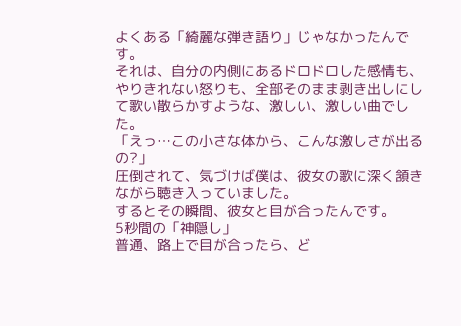よくある「綺麗な弾き語り」じゃなかったんです。
それは、自分の内側にあるドロドロした感情も、やりきれない怒りも、全部そのまま剥き出しにして歌い散らかすような、激しい、激しい曲でした。
「えっ…この小さな体から、こんな激しさが出るの?」
圧倒されて、気づけば僕は、彼女の歌に深く頷きながら聴き入っていました。
するとその瞬間、彼女と目が合ったんです。
5秒間の「神隠し」
普通、路上で目が合ったら、ど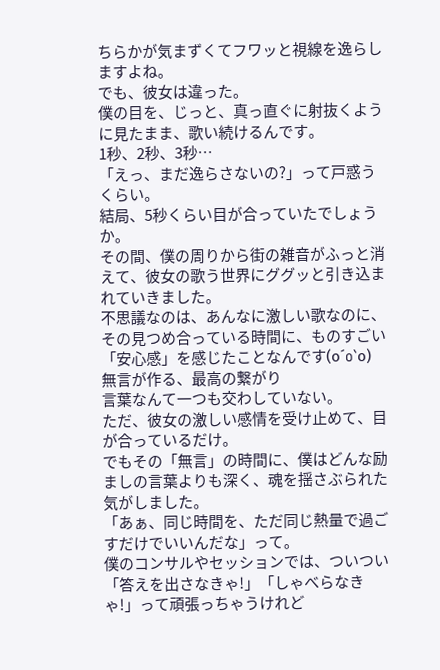ちらかが気まずくてフワッと視線を逸らしますよね。
でも、彼女は違った。
僕の目を、じっと、真っ直ぐに射抜くように見たまま、歌い続けるんです。
1秒、2秒、3秒…
「えっ、まだ逸らさないの?」って戸惑うくらい。
結局、5秒くらい目が合っていたでしょうか。
その間、僕の周りから街の雑音がふっと消えて、彼女の歌う世界にググッと引き込まれていきました。
不思議なのは、あんなに激しい歌なのに、その見つめ合っている時間に、ものすごい「安心感」を感じたことなんです(о´o`о)
無言が作る、最高の繋がり
言葉なんて一つも交わしていない。
ただ、彼女の激しい感情を受け止めて、目が合っているだけ。
でもその「無言」の時間に、僕はどんな励ましの言葉よりも深く、魂を揺さぶられた気がしました。
「あぁ、同じ時間を、ただ同じ熱量で過ごすだけでいいんだな」って。
僕のコンサルやセッションでは、ついつい「答えを出さなきゃ!」「しゃべらなきゃ!」って頑張っちゃうけれど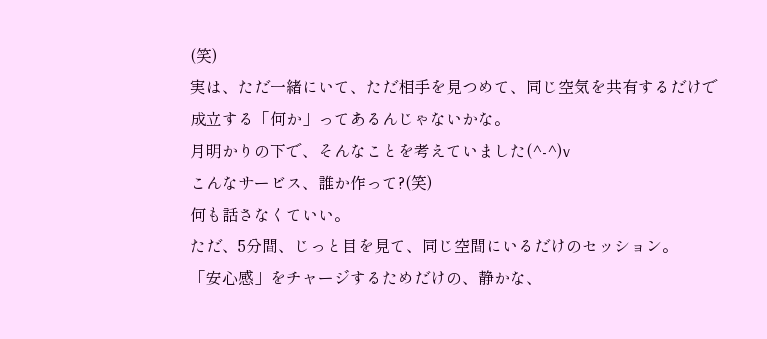(笑)
実は、ただ一緒にいて、ただ相手を見つめて、同じ空気を共有するだけで成立する「何か」ってあるんじゃないかな。
月明かりの下で、そんなことを考えていました(^-^)v
こんなサービス、誰か作って?(笑)
何も話さなくていい。
ただ、5分間、じっと目を見て、同じ空間にいるだけのセッション。
「安心感」をチャージするためだけの、静かな、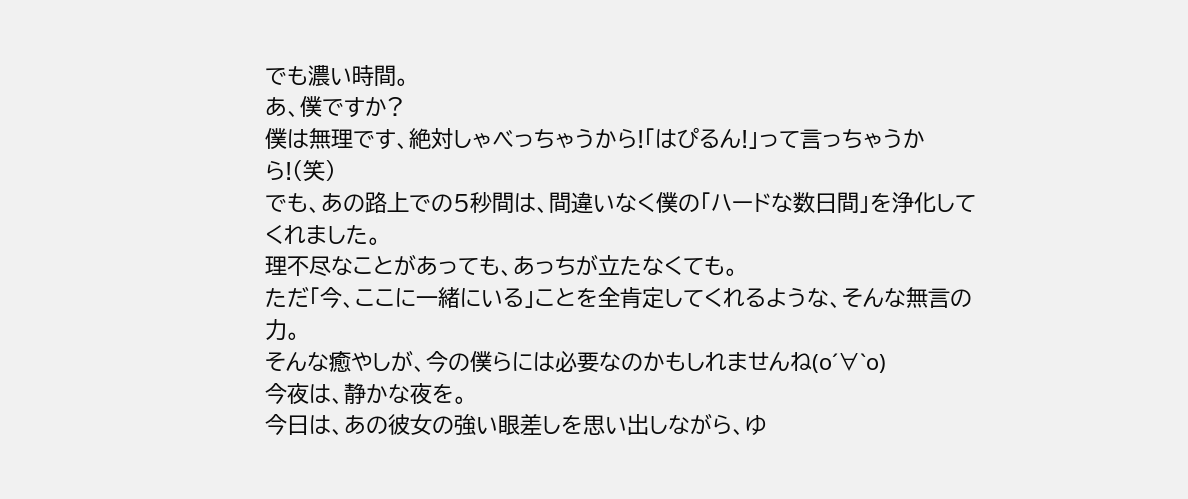でも濃い時間。
あ、僕ですか?
僕は無理です、絶対しゃべっちゃうから!「はぴるん!」って言っちゃうから!(笑)
でも、あの路上での5秒間は、間違いなく僕の「ハードな数日間」を浄化してくれました。
理不尽なことがあっても、あっちが立たなくても。
ただ「今、ここに一緒にいる」ことを全肯定してくれるような、そんな無言の力。
そんな癒やしが、今の僕らには必要なのかもしれませんね(о´∀`о)
今夜は、静かな夜を。
今日は、あの彼女の強い眼差しを思い出しながら、ゆ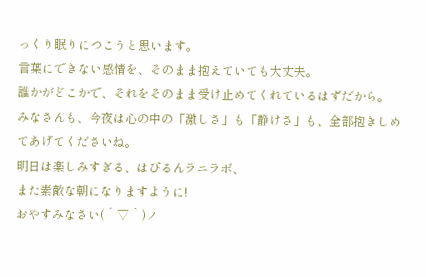っくり眠りにつこうと思います。
言葉にできない感情を、そのまま抱えていても大丈夫。
誰かがどこかで、それをそのまま受け止めてくれているはずだから。
みなさんも、今夜は心の中の「激しさ」も「静けさ」も、全部抱きしめてあげてくださいね。
明日は楽しみすぎる、はぴるんラニラボ、
また素敵な朝になりますように!
おやすみなさい( ´ ▽ ` )ノ